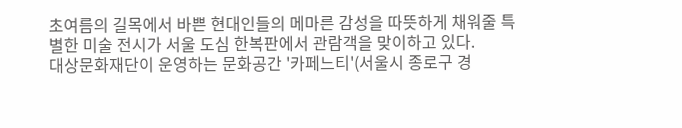초여름의 길목에서 바쁜 현대인들의 메마른 감성을 따뜻하게 채워줄 특별한 미술 전시가 서울 도심 한복판에서 관람객을 맞이하고 있다.
대상문화재단이 운영하는 문화공간 '카페느티'(서울시 종로구 경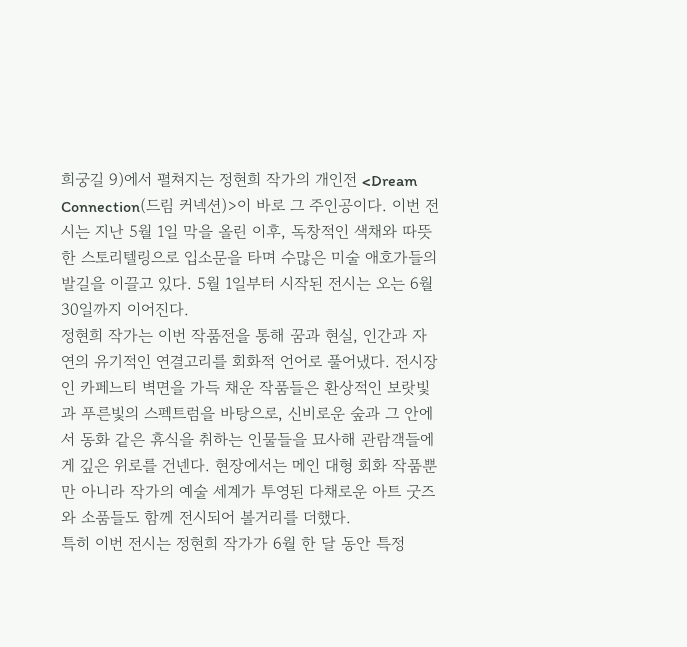희궁길 9)에서 펼쳐지는 정현희 작가의 개인전 <Dream Connection(드림 커넥션)>이 바로 그 주인공이다. 이번 전시는 지난 5월 1일 막을 올린 이후, 독창적인 색채와 따뜻한 스토리텔링으로 입소문을 타며 수많은 미술 애호가들의 발길을 이끌고 있다. 5월 1일부터 시작된 전시는 오는 6월 30일까지 이어진다.
정현희 작가는 이번 작품전을 통해 꿈과 현실, 인간과 자연의 유기적인 연결고리를 회화적 언어로 풀어냈다. 전시장인 카페느티 벽면을 가득 채운 작품들은 환상적인 보랏빛과 푸른빛의 스펙트럼을 바탕으로, 신비로운 숲과 그 안에서 동화 같은 휴식을 취하는 인물들을 묘사해 관람객들에게 깊은 위로를 건넨다. 현장에서는 메인 대형 회화 작품뿐만 아니라 작가의 예술 세계가 투영된 다채로운 아트 굿즈와 소품들도 함께 전시되어 볼거리를 더했다.
특히 이번 전시는 정현희 작가가 6월 한 달 동안 특정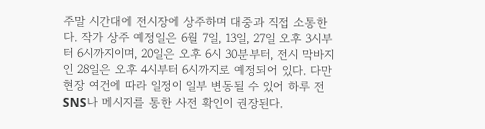주말 시간대에 전시장에 상주하며 대중과 직접 소통한다. 작가 상주 예정일은 6월 7일, 13일, 27일 오후 3시부터 6시까지이며, 20일은 오후 6시 30분부터, 전시 막바지인 28일은 오후 4시부터 6시까지로 예정되어 있다. 다만 현장 여건에 따라 일정이 일부 변동될 수 있어 하루 전 SNS나 메시지를 통한 사전 확인이 권장된다.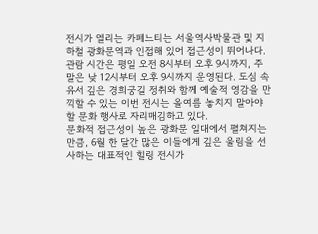전시가 열리는 카페느티는 서울역사박물관 및 지하철 광화문역과 인접해 있어 접근성이 뛰어나다. 관람 시간은 평일 오전 8시부터 오후 9시까지, 주말은 낮 12시부터 오후 9시까지 운영된다. 도심 속 유서 깊은 경희궁길 정취와 함께 예술적 영감을 만끽할 수 있는 이번 전시는 올여름 놓치지 말아야 할 문화 행사로 자리매김하고 있다.
문화적 접근성이 높은 광화문 일대에서 펼쳐지는 만큼, 6월 한 달간 많은 이들에게 깊은 울림을 선사하는 대표적인 힐링 전시가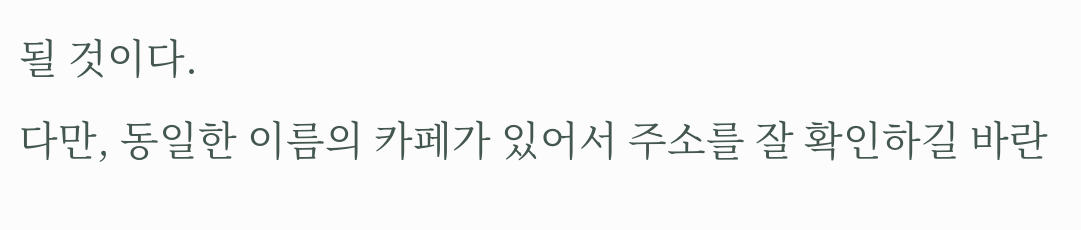될 것이다.
다만, 동일한 이름의 카페가 있어서 주소를 잘 확인하길 바란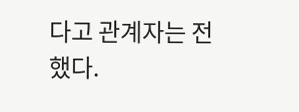다고 관계자는 전했다.